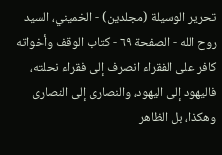تحرير الوسيلة (مجلدین) - الخميني، السيد روح الله - الصفحة ٦٩ - كتاب الوقف وأخواته
كافر على الفقراء انصرف إلى فقراء نحلته، فاليهود إلى اليهود، والنصارى إلى النصارى وهكذا، بل الظاهر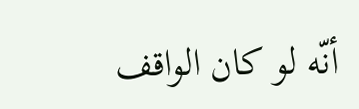أنّه لو كان الواقف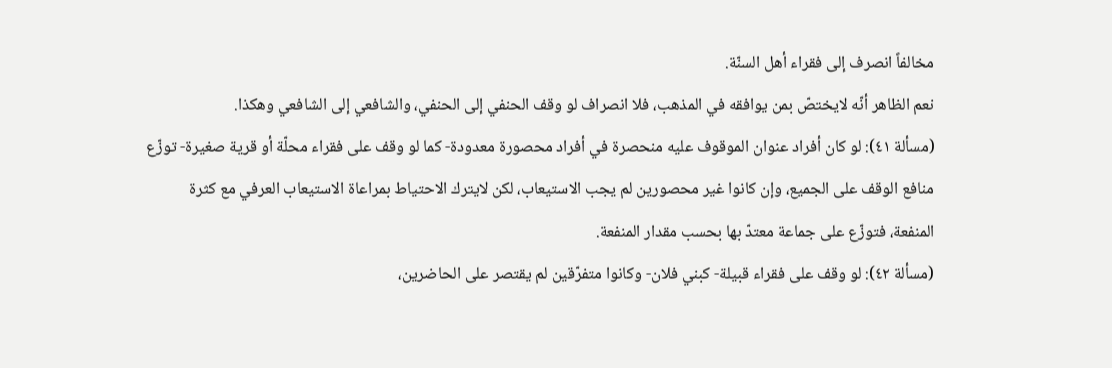مخالفاً انصرف إلى فقراء أهل السنّة.
نعم الظاهر أنّه لايختصّ بمن يوافقه في المذهب، فلا انصراف لو وقف الحنفي إلى الحنفي، والشافعي إلى الشافعي وهكذا.
(مسألة ٤١): لو كان أفراد عنوان الموقوف عليه منحصرة في أفراد محصورة معدودة- كما لو وقف على فقراء محلّة أو قرية صغيرة- توزّع منافع الوقف على الجميع، وإن كانوا غير محصورين لم يجب الاستيعاب، لكن لايترك الاحتياط بمراعاة الاستيعاب العرفي مع كثرة المنفعة، فتوزّع على جماعة معتدّ بها بحسب مقدار المنفعة.
(مسألة ٤٢): لو وقف على فقراء قبيلة- كبني فلان- وكانوا متفرّقين لم يقتصر على الحاضرين،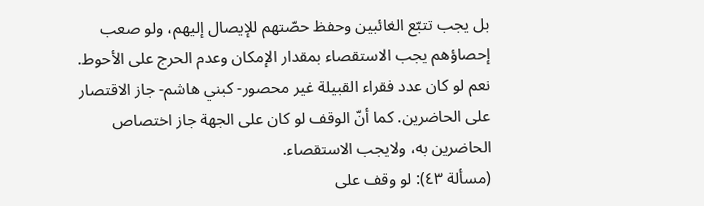بل يجب تتبّع الغائبين وحفظ حصّتهم للإيصال إليهم، ولو صعب إحصاؤهم يجب الاستقصاء بمقدار الإمكان وعدم الحرج على الأحوط.
نعم لو كان عدد فقراء القبيلة غير محصور- كبني هاشم- جاز الاقتصار على الحاضرين. كما أنّ الوقف لو كان على الجهة جاز اختصاص الحاضرين به، ولايجب الاستقصاء.
(مسألة ٤٣): لو وقف على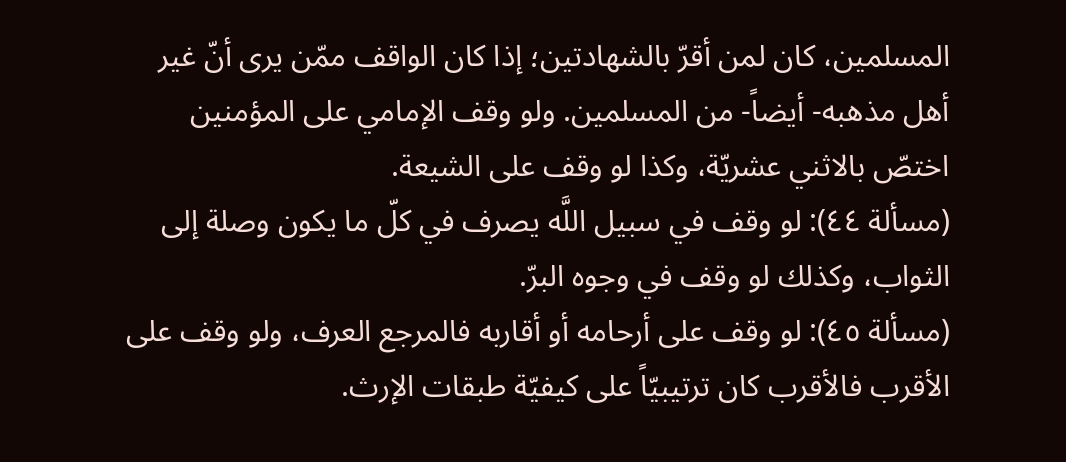المسلمين، كان لمن أقرّ بالشهادتين؛ إذا كان الواقف ممّن يرى أنّ غير أهل مذهبه- أيضاً- من المسلمين. ولو وقف الإمامي على المؤمنين اختصّ بالاثني عشريّة، وكذا لو وقف على الشيعة.
(مسألة ٤٤): لو وقف في سبيل اللَّه يصرف في كلّ ما يكون وصلة إلى الثواب، وكذلك لو وقف في وجوه البرّ.
(مسألة ٤٥): لو وقف على أرحامه أو أقاربه فالمرجع العرف، ولو وقف على الأقرب فالأقرب كان ترتيبيّاً على كيفيّة طبقات الإرث.